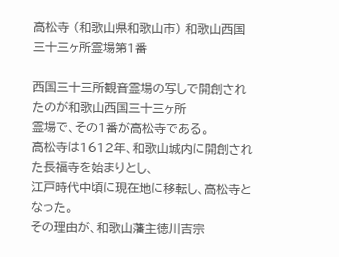高松寺 (和歌山県和歌山市) 和歌山西国三十三ヶ所霊場第1番

西国三十三所観音霊場の写しで開創されたのが和歌山西国三十三ヶ所
霊場で、その1番が高松寺である。
高松寺は1612年、和歌山城内に開創された長福寺を始まりとし、
江戸時代中頃に現在地に移転し、高松寺となった。
その理由が、和歌山藩主徳川吉宗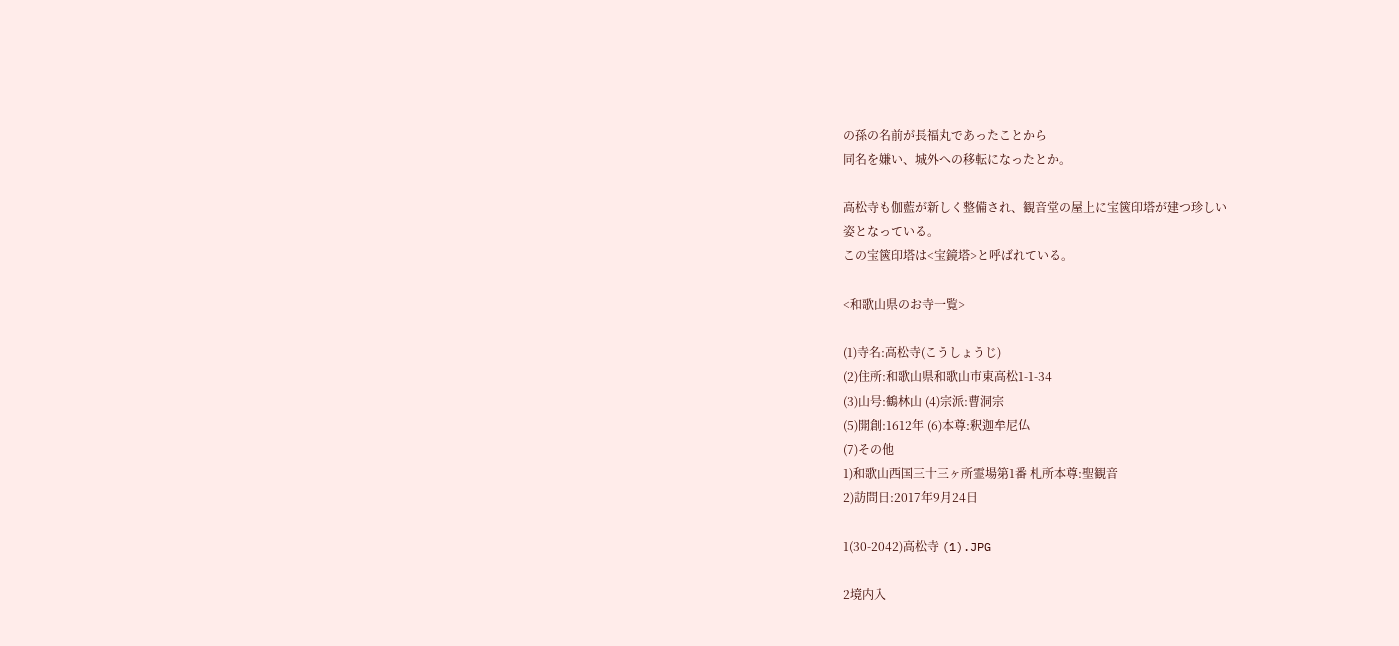の孫の名前が長福丸であったことから
同名を嫌い、城外への移転になったとか。

高松寺も伽藍が新しく整備され、観音堂の屋上に宝篋印塔が建つ珍しい
姿となっている。
この宝篋印塔は<宝鏡塔>と呼ばれている。

<和歌山県のお寺一覧>

(1)寺名:高松寺(こうしょうじ)
(2)住所:和歌山県和歌山市東高松1-1-34
(3)山号:鶴林山 (4)宗派:曹洞宗
(5)開創:1612年 (6)本尊:釈迦牟尼仏
(7)その他
1)和歌山西国三十三ヶ所霊場第1番 札所本尊:聖観音
2)訪問日:2017年9月24日

1(30-2042)高松寺 (1).JPG

2境内入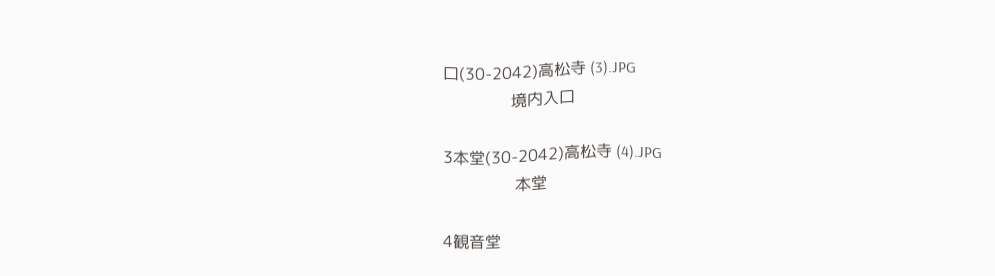口(30-2042)高松寺 (3).JPG
                 境内入口

3本堂(30-2042)高松寺 (4).JPG
                  本堂

4観音堂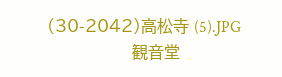(30-2042)高松寺 (5).JPG
                 観音堂